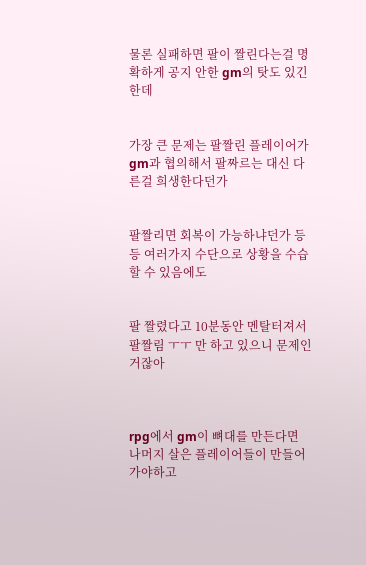물론 실패하면 팔이 짤린다는걸 명확하게 공지 안한 gm의 탓도 있긴한데


가장 큰 문제는 팔짤린 플레이어가 gm과 협의해서 팔짜르는 대신 다른걸 희생한다던가


팔짤리면 회복이 가능하냐던가 등등 여러가지 수단으로 상황을 수습할 수 있음에도


팔 짤렸다고 10분동안 멘탈터져서 팔짤림 ㅜㅜ 만 하고 있으니 문제인거잖아



rpg에서 gm이 뼈대를 만든다면 나머지 살은 플레이어들이 만들어 가야하고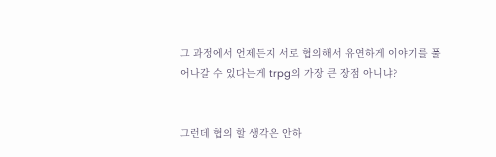그 과정에서 언제든지 서로 협의해서 유연하게 이야기를 풀어나갈 수 있다는게 trpg의 가장 큰 장점 아니냐?


그런데 협의 할 생각은 안하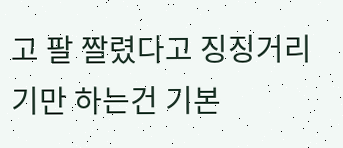고 팔 짤렸다고 징징거리기만 하는건 기본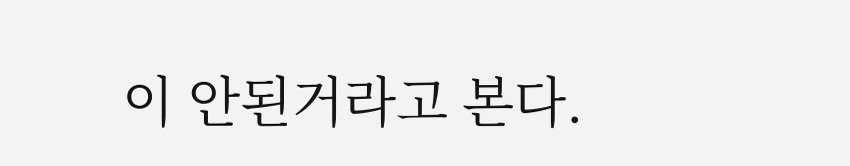이 안된거라고 본다.